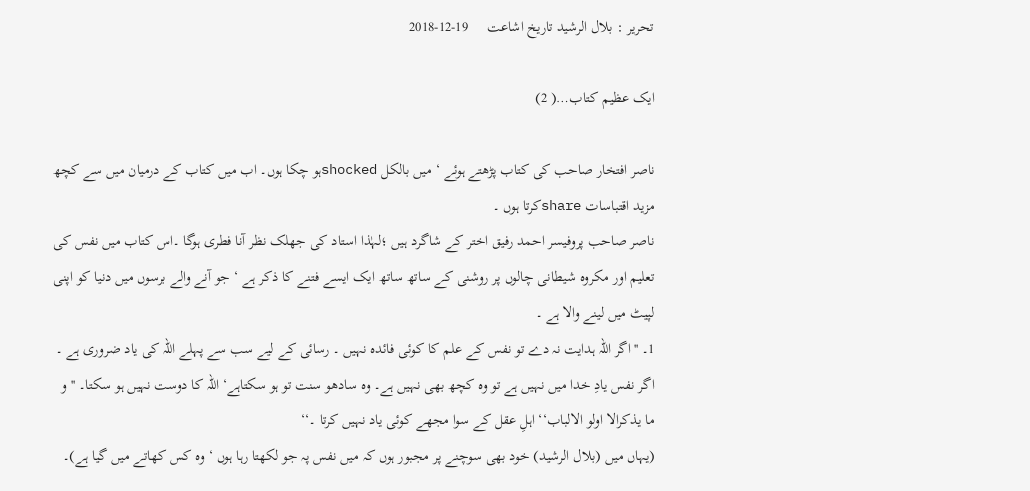تحریر : بلال الرشید تاریخ اشاعت     19-12-2018

ایک عظیم کتاب…( 2)

ناصر افتخار صاحب کی کتاب پڑھتے ہوئے ‘ میں بالکل shockedہو چکا ہوں۔ اب میں کتاب کے درمیان میں سے کچھ مزید اقتباسات shareکرتا ہوں ۔
ناصر صاحب پروفیسر احمد رفیق اختر کے شاگرد ہیں ؛لہٰذا استاد کی جھلک نظر آنا فطری ہوگا ۔اس کتاب میں نفس کی تعلیم اور مکروہ شیطانی چالوں پر روشنی کے ساتھ ساتھ ایک ایسے فتنے کا ذکر ہے ‘ جو آنے والے برسوں میں دنیا کو اپنی لپیٹ میں لینے والا ہے ۔
1۔ ''اگر اللہ ہدایت نہ دے تو نفس کے علم کا کوئی فائدہ نہیں ۔ رسائی کے لیے سب سے پہلے اللہ کی یاد ضروری ہے ۔ اگر نفس یادِ خدا میں نہیں ہے تو وہ کچھ بھی نہیں ہے۔ وہ سادھو سنت تو ہو سکتاہے‘ اللہ کا دوست نہیں ہو سکتا۔ ''و ما یذکرالا اولو الالباب‘‘ اہلِ عقل کے سوا مجھے کوئی یاد نہیں کرتا ۔‘‘
(یہاں میں (بلال الرشید) خود بھی سوچنے پر مجبور ہوں کہ میں نفس پہ جو لکھتا رہا ہوں ‘ وہ کس کھاتے میں گیا ہے)۔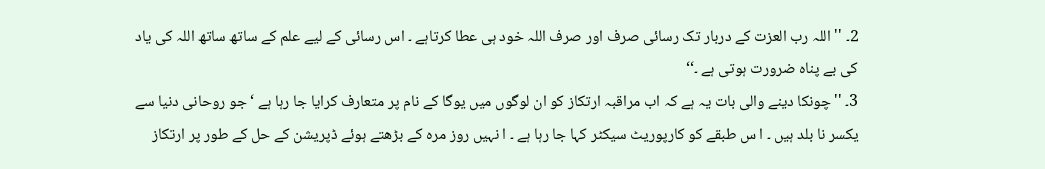2۔ '' اللہ رب العزت کے دربار تک رسائی صرف اور صرف اللہ خود ہی عطا کرتاہے ۔ اس رسائی کے لیے علم کے ساتھ ساتھ اللہ کی یاد کی بے پناہ ضرورت ہوتی ہے ۔‘‘
3۔ ''چونکا دینے والی بات یہ ہے کہ اب مراقبہ ارتکاز کو ان لوگوں میں یوگا کے نام پر متعارف کرایا جا رہا ہے ‘ جو روحانی دنیا سے یکسر نا بلد ہیں ۔ ا س طبقے کو کارپوریٹ سیکٹر کہا جا رہا ہے ۔ ا نہیں روز مرہ کے بڑھتے ہوئے ڈپریشن کے حل کے طور پر ارتکاز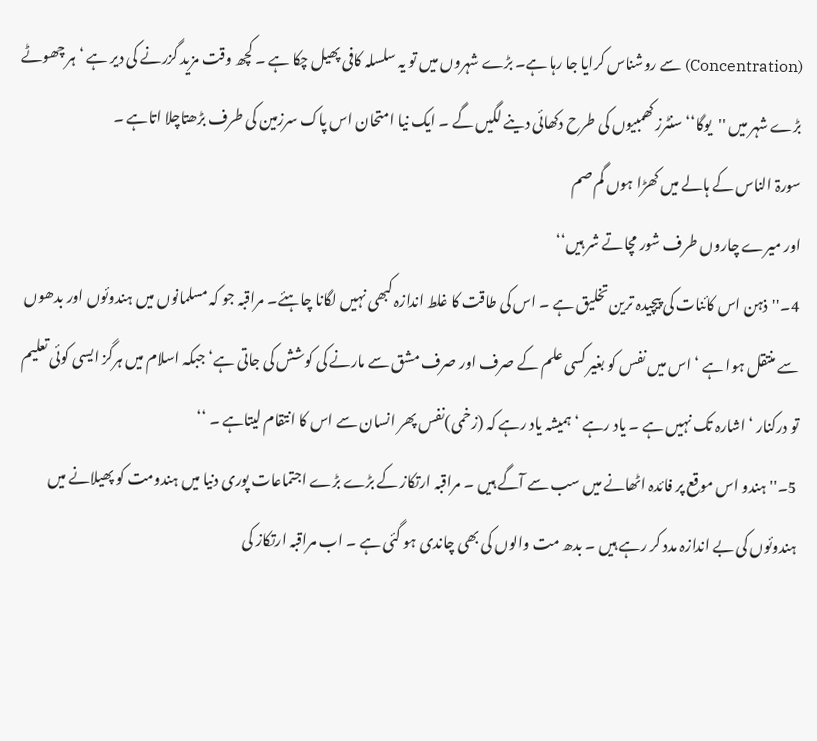(Concentration) سے روشناس کرایا جا رہا ہے۔ بڑے شہروں میں تو یہ سلسلہ کافی پھیل چکا ہے ۔ کچھ وقت مزید گزرنے کی دیر ہے ‘ ہر چھوٹے بڑے شہر میں ''یوگا‘‘ سنٹرز کھمبیوں کی طرح دکھائی دینے لگیں گے ۔ ایک نیا امتحان اس پاک سرزمین کی طرف بڑھتاچلا اتاہے ۔
سورۃ الناس کے ہالے میں کھڑا ہوں گم صم
اور میرے چاروں طرف شور مچاتے شر ہیں‘‘
4۔''ذہن اس کائنات کی پیچیدہ ترین تخلیق ہے ۔ اس کی طاقت کا غلط اندازہ کبھی نہیں لگانا چاہئے۔ مراقبہ جو کہ مسلمانوں میں ہندوئوں اور بدھوں سے منتقل ہوا ہے ‘ اس میں نفس کو بغیر کسی علم کے صرف اور صرف مشق سے مارنے کی کوشش کی جاتی ہے‘ جبکہ اسلام میں ہرگز ایسی کوئی تعلیم تو درکنار ‘ اشارہ تک نہیں ہے ۔ یاد رہے ‘ ہمیشہ یاد رہے کہ (زخمی)نفس پھر انسان سے اس کا انتقام لیتاہے ۔ ‘‘
5۔'' ہندو اس موقع پر فائدہ اٹھانے میں سب سے آگے ہیں ۔ مراقبہ ارتکاز کے بڑے بڑے اجتماعات پوری دنیا میں ہندومت کو پھیلانے میں ہندوئوں کی بے اندازہ مدد کر رہے ہیں ۔ بدھ مت والوں کی بھی چاندی ہو گئی ہے ۔ اب مراقبہ ارتکاز کی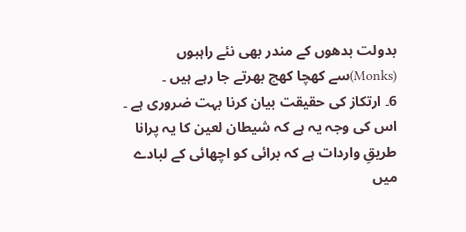بدولت بدھوں کے مندر بھی نئے راہبوں (Monks)سے کھچا کھچ بھرتے جا رہے ہیں ۔
6۔ ارتکاز کی حقیقت بیان کرنا بہت ضروری ہے ۔ اس کی وجہ یہ ہے کہ شیطان لعین کا یہ پرانا طریقِ واردات ہے کہ برائی کو اچھائی کے لبادے میں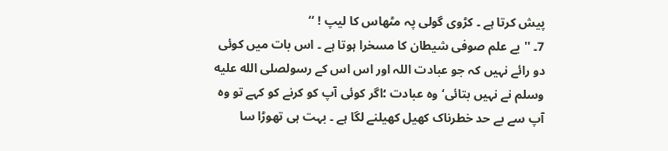پیش کرتا ہے ۔ کڑوی گولی پہ مٹھاس کا لیپ ! ‘‘
7۔ ''بے علم صوفی شیطان کا مسخرا ہوتا ہے ۔ اس بات میں کوئی دو رائے نہیں کہ جو عبادت اللہ اور اس اس کے رسولصلى الله عليه وسلم نے نہیں بتائی‘ وہ عبادت ؛اگر کوئی آپ کو کرنے کو کہے تو وہ آپ سے بے حد خطرناک کھیل کھیلنے لگا ہے ۔ بہت ہی تھوڑا سا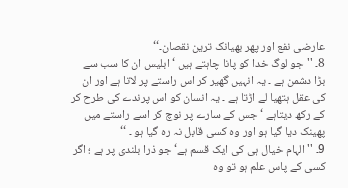عارضی نفع اور پھر بھیانک ترین نقصان۔‘‘
8۔ ''جو لوگ خدا کو پانا چاہتے ہیں ‘ ابلیس ان کا سب سے بڑا دشمن ہے ۔ یہ انہیں گھیر کر اس راستے پر لاتا ہے اور ان کی عقل ہتھیا لے اڑتا ہے ۔ یہ انسان کو اس پرندے کی طرح کر کے رکھ دیتاہے ‘ جس کے سارے پر نوچ کر اسے راستے میں پھینک دیا گیا ہو اور وہ کسی قابل نہ رہ گیا ہو ۔ ‘‘
9۔ ''الہام خیال ہی کی ایک قسم ہے‘ جو ذرا بلندی پر ہے ؛ اگر کسی کے پاس علم ہو تو وہ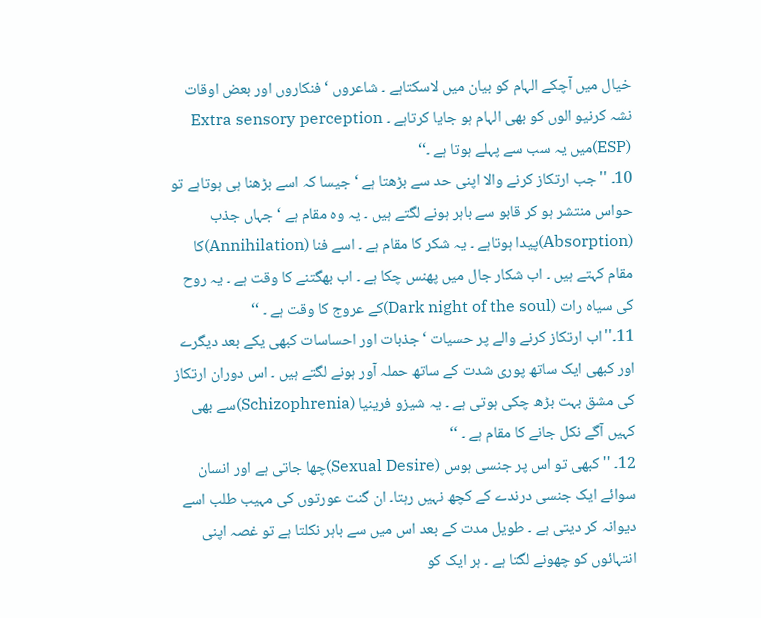خیال میں آچکے الہام کو بیان میں لاسکتاہے ۔ شاعروں ‘ فنکاروں اور بعض اوقات نشہ کرنیو الوں کو بھی الہام ہو جایا کرتاہے ۔ Extra sensory perception (ESP)میں یہ سب سے پہلے ہوتا ہے ۔‘‘
10۔ ''جب ارتکاز کرنے والا اپنی حد سے بڑھتا ہے ‘ جیسا کہ اسے بڑھنا ہی ہوتاہے تو حواس منتشر ہو کر قابو سے باہر ہونے لگتے ہیں ۔ یہ وہ مقام ہے ‘ جہاں جذب (Absorption)پیدا ہوتاہے ۔ یہ شکر کا مقام ہے ۔ اسے فنا (Annihilation)کا مقام کہتے ہیں ۔ اب شکار جال میں پھنس چکا ہے ۔ اب بھگتنے کا وقت ہے ۔ یہ روح کی سیاہ رات (Dark night of the soul)کے عروج کا وقت ہے ۔ ‘‘
11۔''اب ارتکاز کرنے والے پر حسیات ‘ جذبات اور احساسات کبھی یکے بعد دیگرے اور کبھی ایک ساتھ پوری شدت کے ساتھ حملہ آور ہونے لگتے ہیں ۔ اس دوران ارتکاز کی مشق بہت بڑھ چکی ہوتی ہے ۔ یہ شیزو فرینیا (Schizophrenia)سے بھی کہیں آگے نکل جانے کا مقام ہے ۔ ‘‘
12۔ '' کبھی تو اس پر جنسی ہوس (Sexual Desire)چھا جاتی ہے اور انسان سوائے ایک جنسی درندے کے کچھ نہیں رہتا۔ ان گنت عورتوں کی مہیب طلب اسے دیوانہ کر دیتی ہے ۔ طویل مدت کے بعد اس میں سے باہر نکلتا ہے تو غصہ اپنی انتہائوں کو چھونے لگتا ہے ۔ ہر ایک کو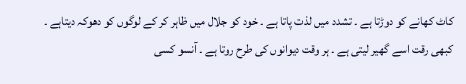کاٹ کھانے کو دوڑتا ہے ۔ تشدد میں لذت پاتا ہے ۔ خود کو جلال میں ظاہر کر کے لوگوں کو دھوکہ دیتاہے ۔ کبھی رقت اسے گھیر لیتی ہے ۔ ہر وقت دیوانوں کی طرح روتا ہے ۔ آنسو کسی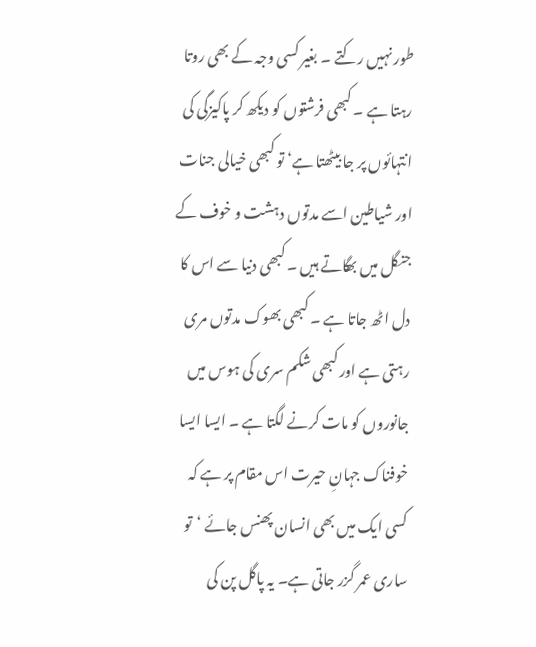طور نہیں رکتے ۔ بغیر کسی وجہ کے بھی روتا رہتا ہے ۔ کبھی فرشتوں کو دیکھ کر پاکیزگی کی انتہائوں پر جا بیٹھتا ہے‘ تو کبھی خیالی جنات اور شیاطین اسے مدتوں دہشت و خوف کے جنگل میں بھگاتے ہیں ۔ کبھی دنیا سے اس کا دل اٹھ جاتا ہے ۔ کبھی بھوک مدتوں مری رہتی ہے اور کبھی شکم سری کی ہوس میں جانوروں کو مات کرنے لگتا ہے ۔ ایسا ایسا خوفناک جہانِ حیرت اس مقام پر ہے کہ کسی ایک میں بھی انسان پھنس جائے ‘تو ساری عمر گزر جاتی ہے۔ یہ پاگل پن کی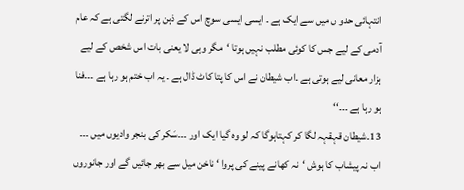انتہائی حدو ں میں سے ایک ہے ۔ ایسی ایسی سوچ اس کے ذہن پر اترنے لگتی ہے کہ عام آدمی کے لیے جس کا کوئی مطلب نہیں ہوتا ‘مگر وہی لا یعنی بات اس شخص کے لیے ہزار معانی لیے ہوتی ہے ۔اب شیطان نے اس کا پتا کاٹ ڈال ہے ۔ یہ اب ختم ہو رہا ہے ۔۔۔فنا ہو رہا ہے ۔۔۔‘‘
13۔شیطان قہقہہ لگا کر کہتاہوگا کہ لو وہ گیا ایک اور ۔۔۔سَکر کی بنجر وادیوں میں ۔۔۔ اب نہ پیشاب کا ہوش ‘نہ کھانے پینے کی پروا ‘ ناخن میل سے بھر جائیں گے اور جانوروں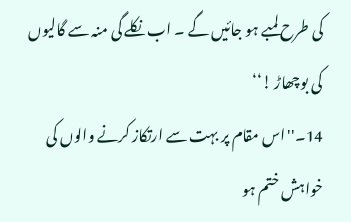کی طرح لمبے ہو جائیں گے ۔ اب نکلے گی منہ سے گالیوں کی بوچھاڑ !‘‘
14۔''اس مقام پر بہت سے ارتکاز کرنے والوں کی خواہش ختم ہو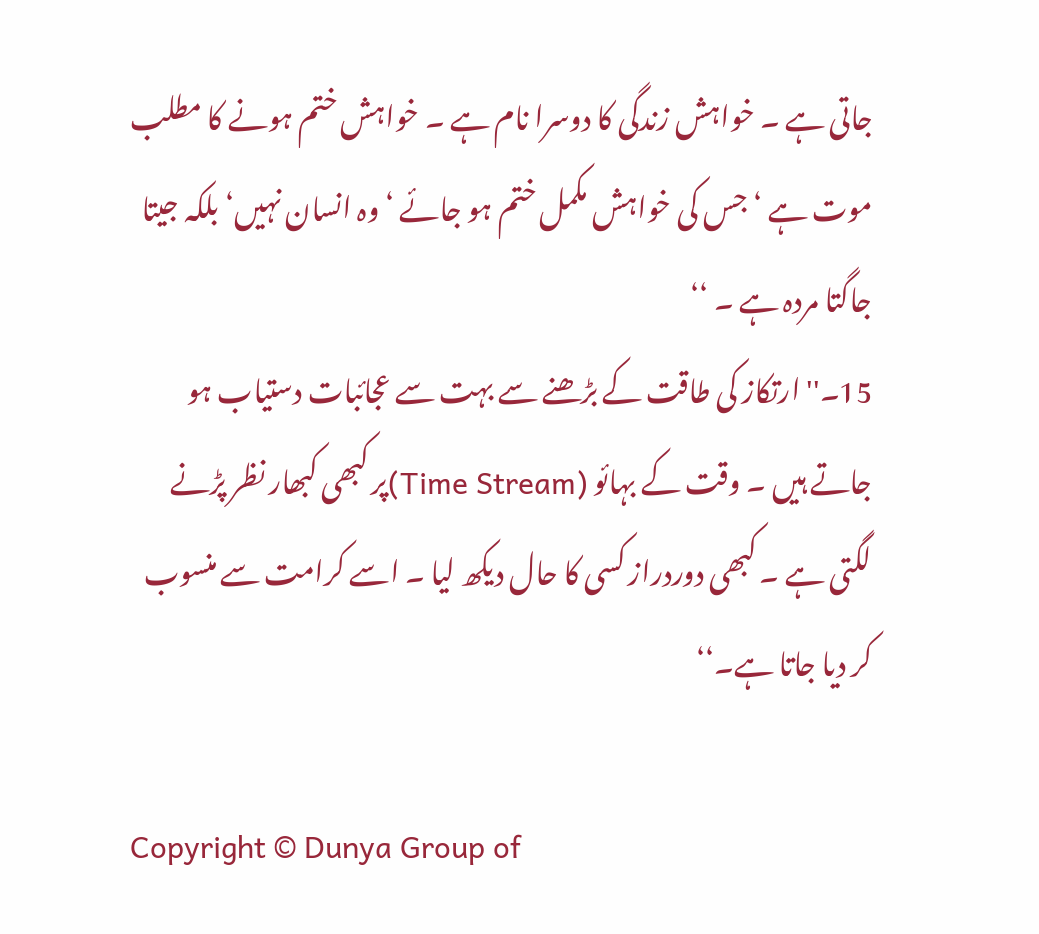جاتی ہے ۔ خواہش زندگی کا دوسرا نام ہے ۔ خواہش ختم ہونے کا مطلب موت ہے ‘ جس کی خواہش مکمل ختم ہو جائے ‘ وہ انسان نہیں‘ بلکہ جیتا جاگتا مردہ ہے ۔ ‘‘
15۔''ارتکاز کی طاقت کے بڑھنے سے بہت سے عجائبات دستیاب ہو جاتے ہیں ۔ وقت کے بہائو (Time Stream)پر کبھی کبھار نظر پڑنے لگتی ہے ۔ کبھی دوردراز کسی کا حال دیکھ لیا ۔ اسے کرامت سے منسوب کر دیا جاتا ہے۔‘‘

Copyright © Dunya Group of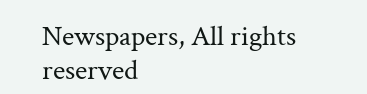Newspapers, All rights reserved